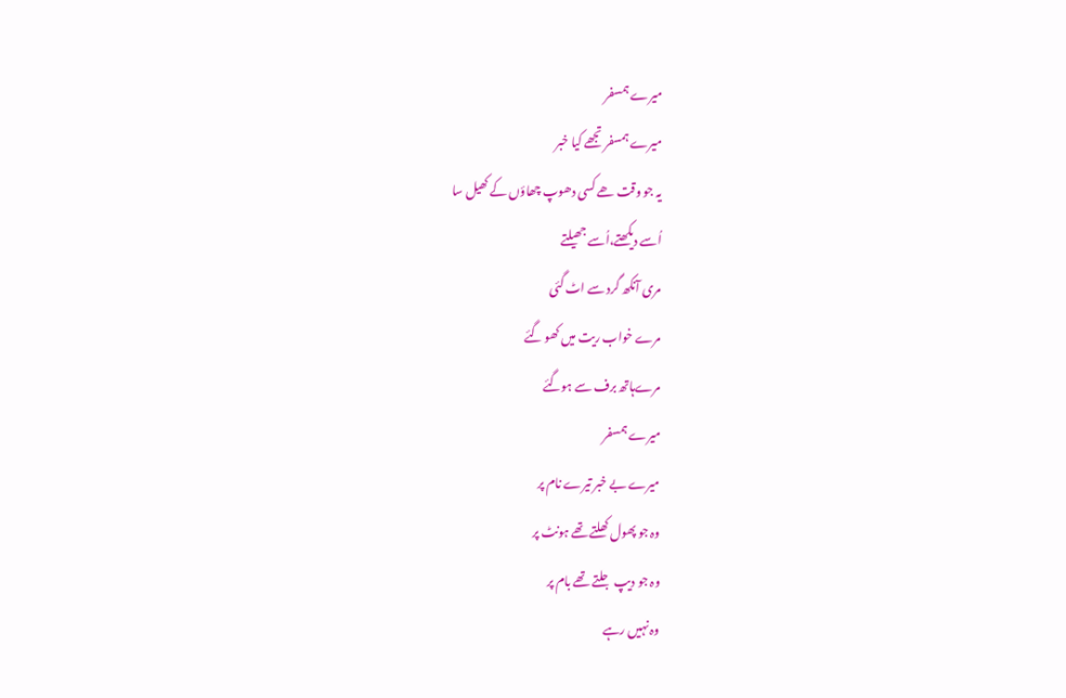میرے ہمسفر
میرے ہمسفر تجھے کیا خبر
یہ جو وقت ھے کسی دھوپ چھاؤں کے کھیل سا
اُسے دیکھتے،اُسے جھیلتے
مری آنکھ گرد سے اٹ گئی
مرے خواب ریت میں کھو گئے
مرےہاتھ برف سے ہوگئے
میرے ہمسفر
میرے بے خبر تیرے نام پر
وہ جو پھول کھلتے تھے ہونٹ پر
وہ جو دیپ جلتے تھے بام پر
وہ نہیں رہے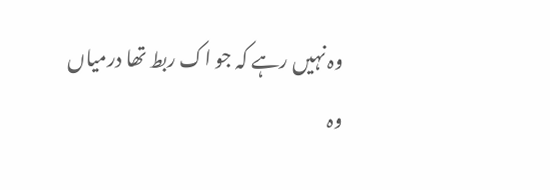وہ نہیں رہے کہ جو اک ربط تھا درمیاں
وہ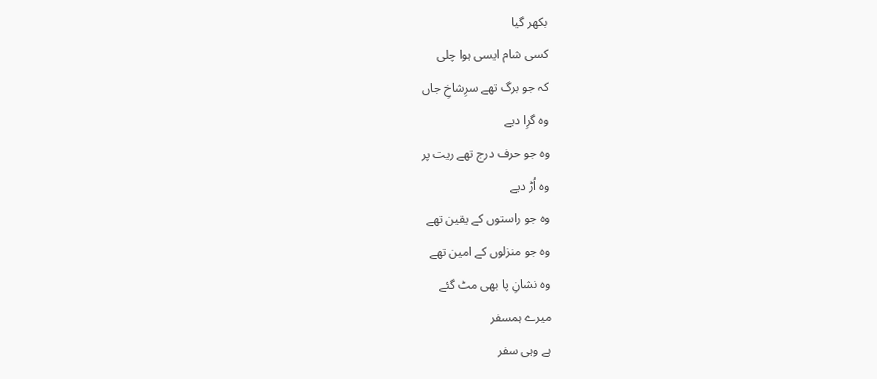بکھر گیا
کسی شام ایسی ہوا چلی
کہ جو برگ تھے سرِشاخِ جاں
وہ گرِا دیے
وہ جو حرف درج تھے ریت پر
وہ اُڑ دیے
وہ جو راستوں کے یقین تھے
وہ جو منزلوں کے امین تھے
وہ نشانِ پا بھی مٹ گئے
میرے ہمسفر
ہے وہی سفر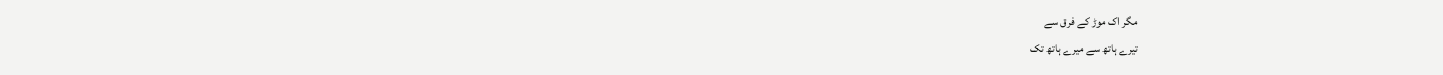مگر اک موڑ کے فرق سے
تیرے ہاتھ سے میرے ہاتھ تک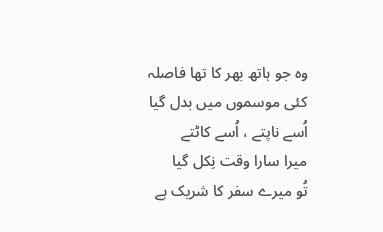وہ جو ہاتھ بھر کا تھا فاصلہ
کئی موسموں میں بدل گیا
اُسے ناپتے ، اُسے کاٹتے
میرا سارا وقت نِکل گیا
تُو میرے سفر کا شریک ہے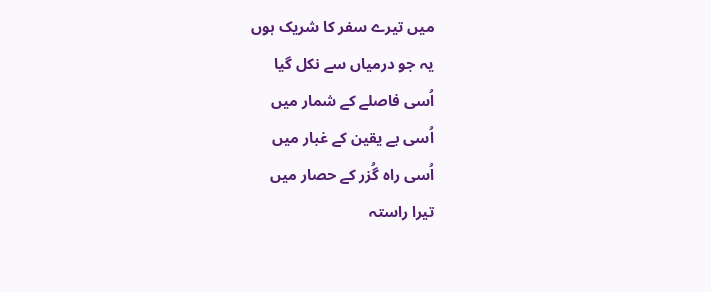میں تیرے سفر کا شریک ہوں
یہ جو درمیاں سے نکل گیا
اُسی فاصلے کے شمار میں
اُسی بے یقین کے غبار میں
اُسی راہ گُزر کے حصار میں
تیرا راستہ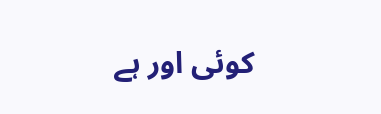کوئی اور ہے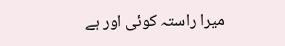میرا راستہ کوئی اور ہے